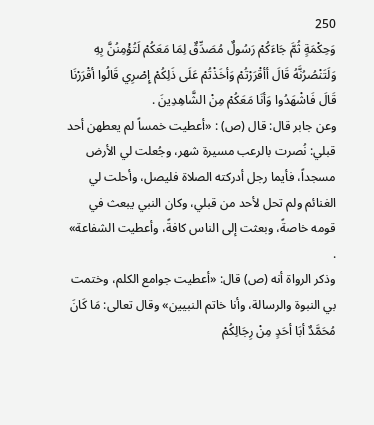250
وَحِكْمَةٍ ثُمَّ جَاءَكُمْ رَسُولٌ مُصَدِّقٌ لِمَا مَعَكُمْ لَتُؤْمِنُنَّ بِهِ وَلَتَنْصُرُنَّهُ قَالَ أأقْرَرْتُمْ وَأخَذْتُمْ عَلَى ذَلِكُمْ إِصْرِي قَالُوا أقْرَرْنَا قَالَ فَاشْهَدُوا وَأنَا مَعَكُمْ مِنْ الشَّاهِدِينَ .
وعن جابر قال: قال (ص) : «أعطيت خمساً لم يعطهن أحد قبلي: نُصرت بالرعب مسيرة شهر، وجُعلت لي الأرض مسجداً، فأيما رجل أدركته الصلاة فليصل، وأحلت لي الغنائم ولم تحل لأحد من قبلي، وكان النبي يبعث في قومه خاصةً، وبعثت إلى الناس كافةً، وأعطيت الشفاعة» .
وذكر الرواة أنه (ص) قال: «أعطيت جوامع الكلم، وختمت بي النبوة والرسالة، وأنا خاتم النبيين» وقال تعالى: مَا كَانَ مُحَمَّدٌ أبَا أحَدٍ مِنْ رِجَالِكُمْ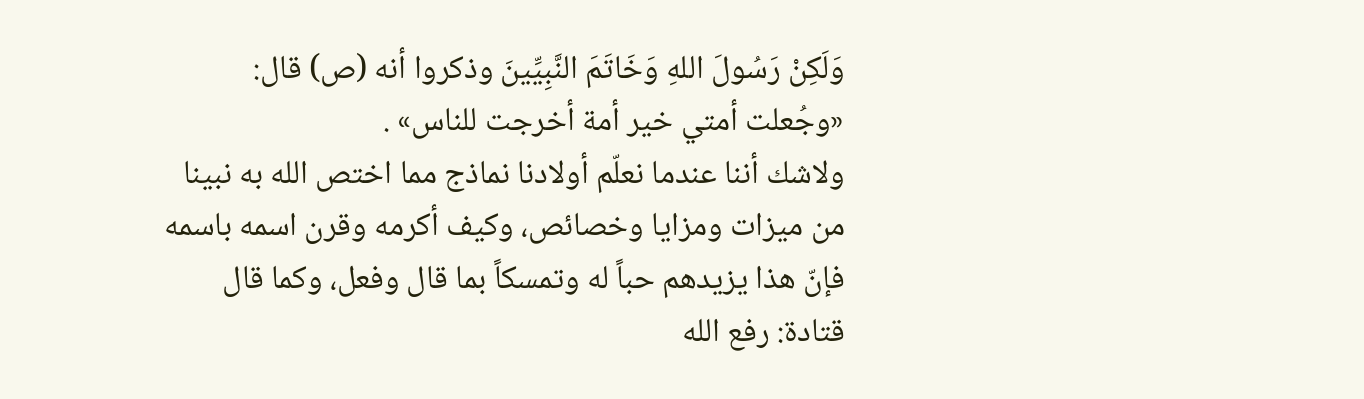وَلَكِنْ رَسُولَ اللهِ وَخَاتَمَ النَّبِيِّينَ وذكروا أنه (ص) قال: «وجُعلت أمتي خير أمة أخرجت للناس» .
ولاشك أننا عندما نعلّم أولادنا نماذج مما اختص الله به نبينا من ميزات ومزايا وخصائص، وكيف أكرمه وقرن اسمه باسمه فإنّ هذا يزيدهم حباً له وتمسكاً بما قال وفعل، وكما قال قتادة: رفع الله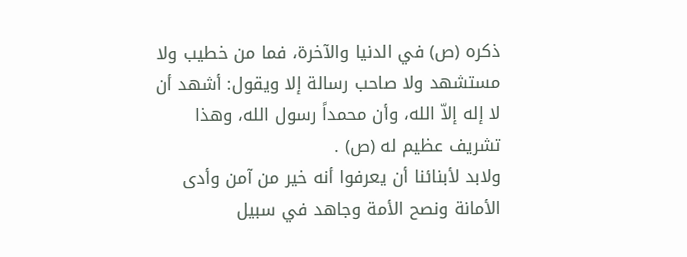ذكره (ص) في الدنيا والآخرة، فما من خطيب ولا مستشهد ولا صاحب رسالة إلا ويقول: أشهد أن لا إله إلاّ الله، وأن محمداً رسول الله، وهذا تشريف عظيم له (ص) .
ولابد لأبنائنا أن يعرفوا أنه خير من آمن وأدى الأمانة ونصح الأمة وجاهد في سبيل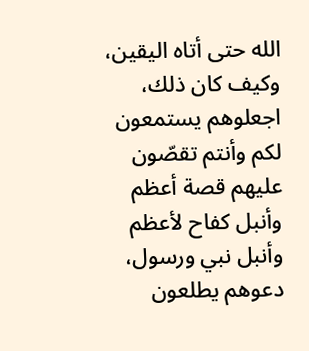الله حتى أتاه اليقين، وكيف كان ذلك، اجعلوهم يستمعون لكم وأنتم تقصّون عليهم قصة أعظم وأنبل كفاح لأعظم وأنبل نبي ورسول، دعوهم يطلعون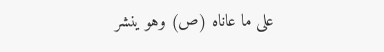على ما عاناه (ص) وهو ينشر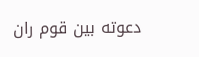دعوته بين قوم ران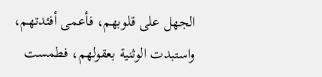الجهل على قلوبهم، فأعمى أفئدتهم، واستبدت الوثنية بعقولهم، فطمست